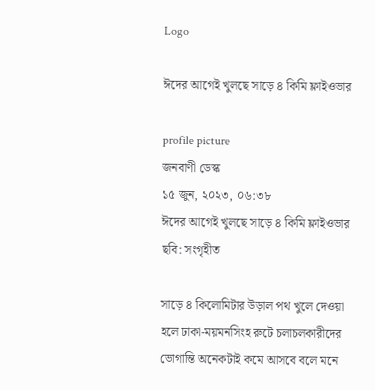Logo

ঈদের আগেই খুলছে সাড়ে ৪ কিমি ফ্লাইওভার

profile picture
জনবাণী ডেস্ক
১৫ জুন, ২০২৩, ০৬:৩৮
ঈদের আগেই খুলছে সাড়ে ৪ কিমি ফ্লাইওভার
ছবি: সংগৃহীত

সাড়ে ৪ কিলোমিটার উড়াল পথ খুলে দেওয়া হলে ঢাকা-ময়মনসিংহ রুটে চলাচলকারীদের ভোগান্তি অনেকটাই কমে আসবে বলে মনে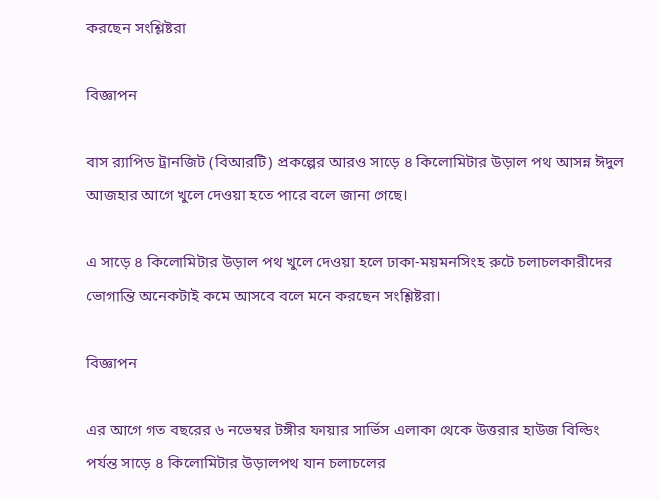করছেন সংশ্লিষ্টরা

বিজ্ঞাপন

বাস র‌্যাপিড ট্রানজিট (বিআরটি) প্রকল্পের আরও সাড়ে ৪ কিলোমিটার উড়াল পথ আসন্ন ঈদুল আজহার আগে খুলে দেওয়া হতে পারে বলে জানা গেছে।

এ সাড়ে ৪ কিলোমিটার উড়াল পথ খুলে দেওয়া হলে ঢাকা-ময়মনসিংহ রুটে চলাচলকারীদের ভোগান্তি অনেকটাই কমে আসবে বলে মনে করছেন সংশ্লিষ্টরা।

বিজ্ঞাপন

এর আগে গত বছরের ৬ নভেম্বর টঙ্গীর ফায়ার সার্ভিস এলাকা থেকে উত্তরার হাউজ বিল্ডিং পর্যন্ত সাড়ে ৪ কিলোমিটার উড়ালপথ যান চলাচলের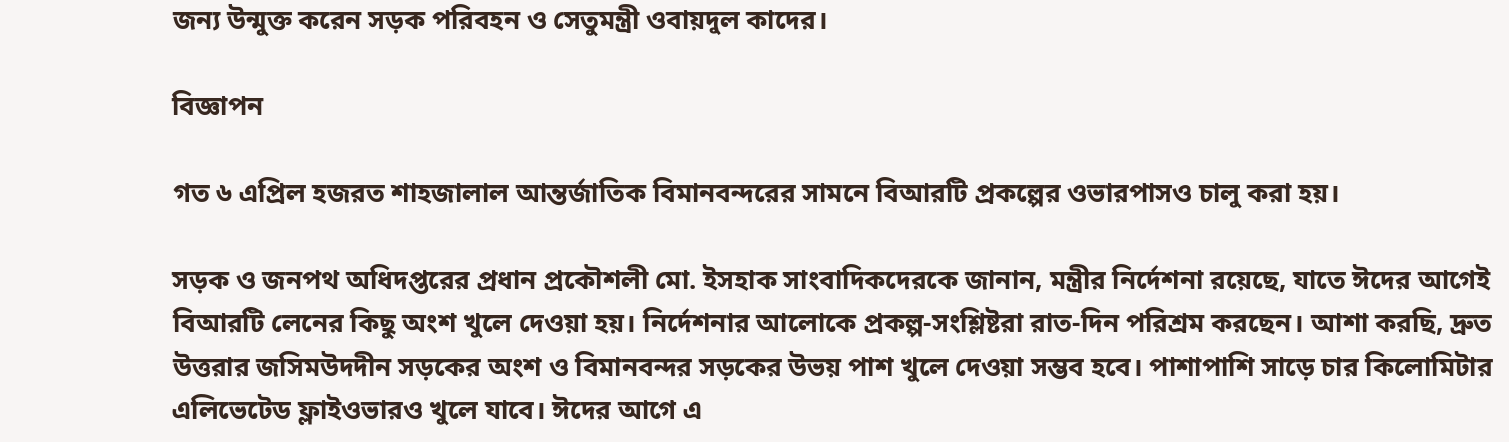জন্য উন্মুক্ত করেন সড়ক পরিবহন ও সেতুমন্ত্রী ওবায়দুল কাদের।

বিজ্ঞাপন

গত ৬ এপ্রিল হজরত শাহজালাল আন্তর্জাতিক বিমানবন্দরের সামনে বিআরটি প্রকল্পের ওভারপাসও চালু করা হয়।

সড়ক ও জনপথ অধিদপ্তরের প্রধান প্রকৌশলী মো. ইসহাক সাংবাদিকদেরকে জানান, মন্ত্রীর নির্দেশনা রয়েছে, যাতে ঈদের আগেই বিআরটি লেনের কিছু অংশ খুলে দেওয়া হয়। নির্দেশনার আলোকে প্রকল্প-সংশ্লিষ্টরা রাত-দিন পরিশ্রম করছেন। আশা করছি, দ্রুত উত্তরার জসিমউদদীন সড়কের অংশ ও বিমানবন্দর সড়কের উভয় পাশ খুলে দেওয়া সম্ভব হবে। পাশাপাশি সাড়ে চার কিলোমিটার এলিভেটেড ফ্লাইওভারও খুলে যাবে। ঈদের আগে এ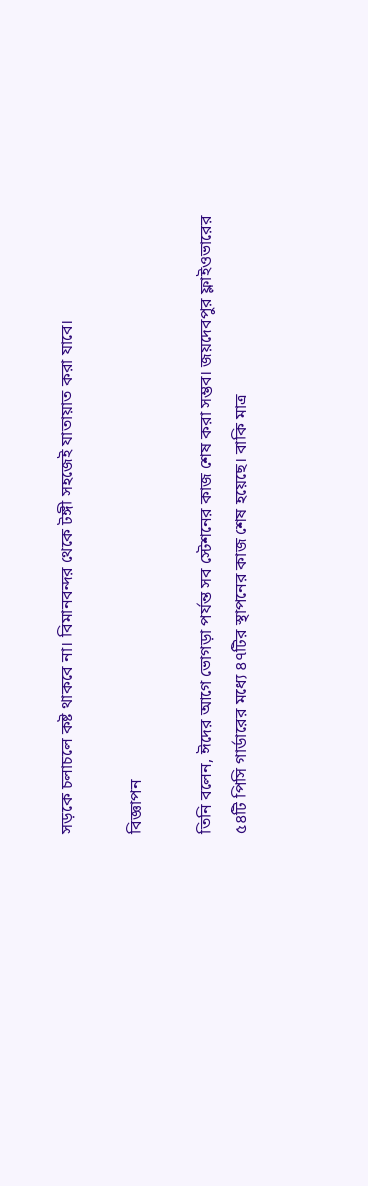সড়কে চলাচলে কষ্ট থাকবে না। বিমানবন্দর থেকে টঙ্গী সহজেই যাতায়াত করা যাবে।

বিজ্ঞাপন

তিনি বলেন, ঈদের আগে ভোগড়া পর্যন্ত সব স্টেশনের কাজ শেষ করা সম্ভব। জয়দেবপুর ফ্লাইওভারের ৫৪টি পিসি গার্ডারের মধ্যে ৪৭টির স্থাপনের কাজ শেষ হয়েছে। বাকি মাত্র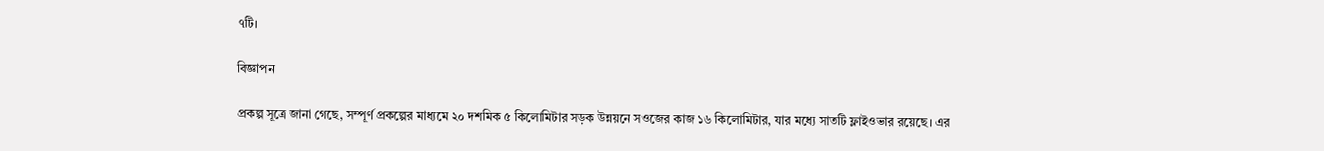৭টি।

বিজ্ঞাপন

প্রকল্প সূত্রে জানা গেছে, সম্পূর্ণ প্রকল্পের মাধ্যমে ২০ দশমিক ৫ কিলোমিটার সড়ক উন্নয়নে সওজের কাজ ১৬ কিলোমিটার, যার মধ্যে সাতটি ফ্লাইওভার রয়েছে। এর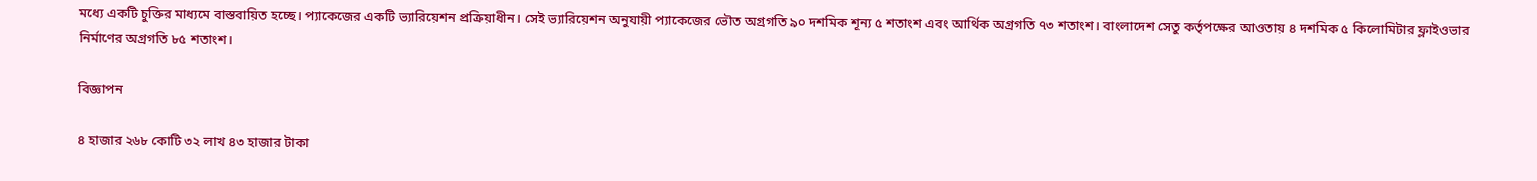মধ্যে একটি চুক্তির মাধ্যমে বাস্তবায়িত হচ্ছে। প্যাকেজের একটি ভ্যারিয়েশন প্রক্রিয়াধীন। সেই ভ্যারিয়েশন অনুযায়ী প্যাকেজের ভৌত অগ্রগতি ৯০ দশমিক শূন্য ৫ শতাংশ এবং আর্থিক অগ্রগতি ৭৩ শতাংশ। বাংলাদেশ সেতু কর্তৃপক্ষের আওতায় ৪ দশমিক ৫ কিলোমিটার ফ্লাইওভার নির্মাণের অগ্রগতি ৮৫ শতাংশ।

বিজ্ঞাপন

৪ হাজার ২৬৮ কোটি ৩২ লাখ ৪৩ হাজার টাকা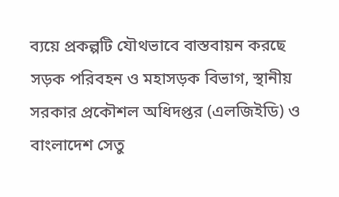ব্যয়ে প্রকল্পটি যৌথভাবে বাস্তবায়ন করছে সড়ক পরিবহন ও মহাসড়ক বিভাগ, স্থানীয় সরকার প্রকৌশল অধিদপ্তর (এলজিইডি) ও বাংলাদেশ সেতু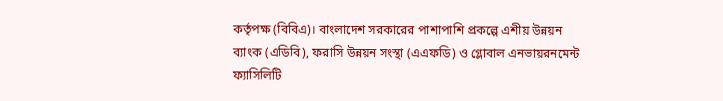কর্তৃপক্ষ (বিবিএ)। বাংলাদেশ সরকারের পাশাপাশি প্রকল্পে এশীয় উন্নয়ন ব্যাংক (এডিবি), ফরাসি উন্নয়ন সংস্থা (এএফডি) ও গ্লোবাল এনভায়রনমেন্ট ফ্যাসিলিটি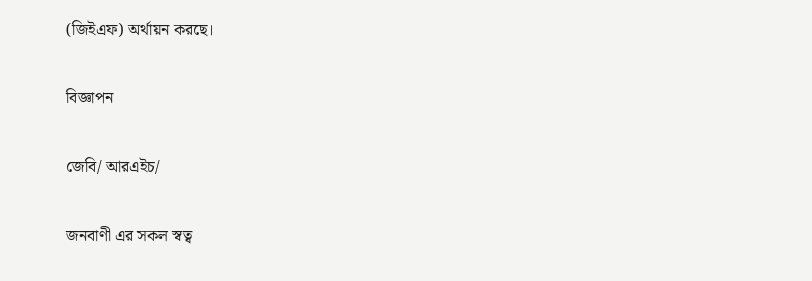(জিইএফ) অর্থায়ন করছে।

বিজ্ঞাপন

জেবি/ আরএইচ/

জনবাণী এর সকল স্বত্ব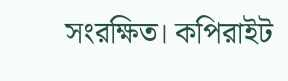সংরক্ষিত। কপিরাইট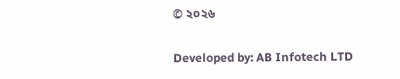© ২০২৬

Developed by: AB Infotech LTD